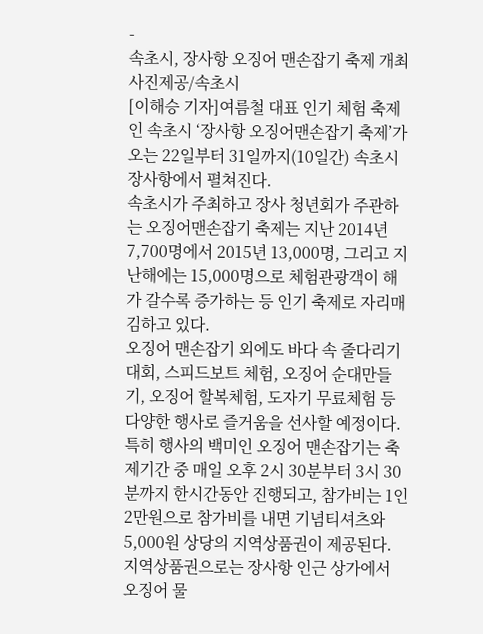-
속초시, 장사항 오징어 맨손잡기 축제 개최
사진제공/속초시
[이해승 기자]여름철 대표 인기 체험 축제인 속초시 ‘장사항 오징어맨손잡기 축제’가 오는 22일부터 31일까지(10일간) 속초시 장사항에서 펼쳐진다.
속초시가 주최하고 장사 청년회가 주관하는 오징어맨손잡기 축제는 지난 2014년 7,700명에서 2015년 13,000명, 그리고 지난해에는 15,000명으로 체험관광객이 해가 갈수록 증가하는 등 인기 축제로 자리매김하고 있다.
오징어 맨손잡기 외에도 바다 속 줄다리기대회, 스피드보트 체험, 오징어 순대만들기, 오징어 할복체험, 도자기 무료체험 등 다양한 행사로 즐거움을 선사할 예정이다.
특히 행사의 백미인 오징어 맨손잡기는 축제기간 중 매일 오후 2시 30분부터 3시 30분까지 한시간동안 진행되고, 참가비는 1인 2만원으로 참가비를 내면 기념티셔츠와 5,000원 상당의 지역상품권이 제공된다. 지역상품권으로는 장사항 인근 상가에서 오징어 물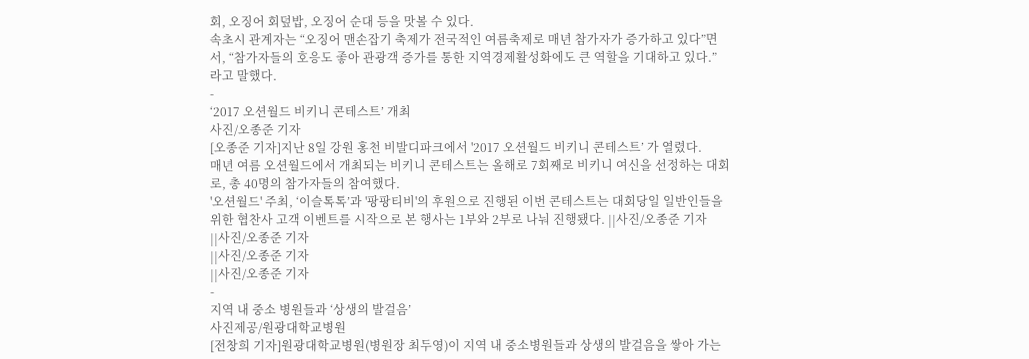회, 오징어 회덮밥, 오징어 순대 등을 맛볼 수 있다.
속초시 관계자는 “오징어 맨손잡기 축제가 전국적인 여름축제로 매년 참가자가 증가하고 있다”면서, “참가자들의 호응도 좋아 관광객 증가를 통한 지역경제활성화에도 큰 역할을 기대하고 있다.” 라고 말했다.
-
‘2017 오션월드 비키니 콘테스트’ 개최
사진/오종준 기자
[오종준 기자]지난 8일 강원 홍천 비발디파크에서 '2017 오션월드 비키니 콘테스트’ 가 열렸다.
매년 여름 오션월드에서 개최되는 비키니 콘테스트는 올해로 7회째로 비키니 여신을 선정하는 대회로, 총 40명의 참가자들의 참여했다.
'오션월드' 주최, ‘이슬톡톡’과 '팡팡티비'의 후원으로 진행된 이번 콘테스트는 대회당일 일반인들을 위한 협찬사 고객 이벤트를 시작으로 본 행사는 1부와 2부로 나눠 진행됐다. ||사진/오종준 기자
||사진/오종준 기자
||사진/오종준 기자
||사진/오종준 기자
-
지역 내 중소 병원들과 ‘상생의 발걸음’
사진제공/원광대학교병원
[전창희 기자]원광대학교병원(병원장 최두영)이 지역 내 중소병원들과 상생의 발걸음을 쌓아 가는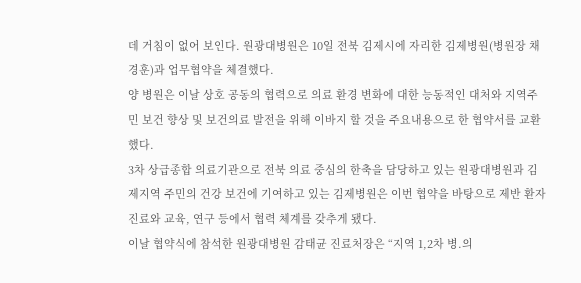데 거침이 없어 보인다. 원광대병원은 10일 전북 김제시에 자리한 김제병원(병원장 채경훈)과 업무협약을 체결했다.
양 병원은 이날 상호 공동의 협력으로 의료 환경 변화에 대한 능동적인 대처와 지역주민 보건 향상 및 보건의료 발전을 위해 이바지 할 것을 주요내용으로 한 협약서를 교환했다.
3차 상급종합 의료기관으로 전북 의료 중심의 한축을 담당하고 있는 원광대병원과 김제지역 주민의 건강 보건에 기여하고 있는 김제병원은 이번 협약을 바탕으로 제반 환자 진료와 교육, 연구 등에서 협력 체계를 갖추게 됐다.
이날 협약식에 참석한 원광대병원 감태균 진료처장은 “지역 1,2차 병.의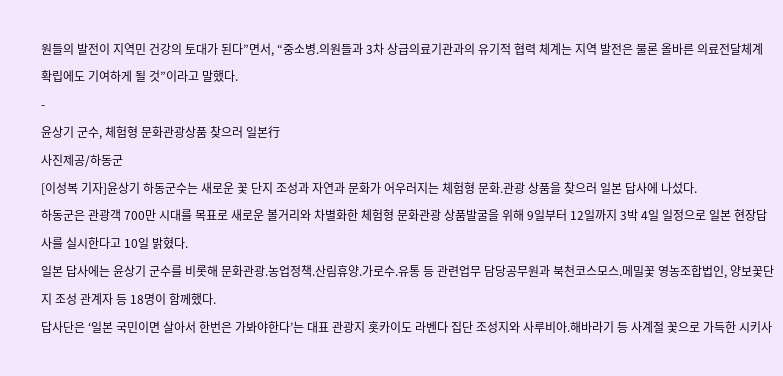원들의 발전이 지역민 건강의 토대가 된다”면서, “중소병.의원들과 3차 상급의료기관과의 유기적 협력 체계는 지역 발전은 물론 올바른 의료전달체계 확립에도 기여하게 될 것”이라고 말했다.
-
윤상기 군수, 체험형 문화관광상품 찾으러 일본行
사진제공/하동군
[이성복 기자]윤상기 하동군수는 새로운 꽃 단지 조성과 자연과 문화가 어우러지는 체험형 문화.관광 상품을 찾으러 일본 답사에 나섰다.
하동군은 관광객 700만 시대를 목표로 새로운 볼거리와 차별화한 체험형 문화관광 상품발굴을 위해 9일부터 12일까지 3박 4일 일정으로 일본 현장답사를 실시한다고 10일 밝혔다.
일본 답사에는 윤상기 군수를 비롯해 문화관광.농업정책.산림휴양.가로수.유통 등 관련업무 담당공무원과 북천코스모스.메밀꽃 영농조합법인, 양보꽃단지 조성 관계자 등 18명이 함께했다.
답사단은 ‘일본 국민이면 살아서 한번은 가봐야한다’는 대표 관광지 홋카이도 라벤다 집단 조성지와 사루비아.해바라기 등 사계절 꽃으로 가득한 시키사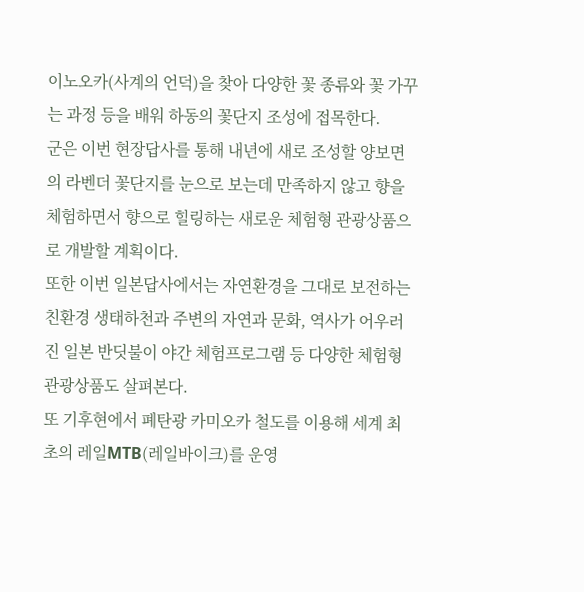이노오카(사계의 언덕)을 찾아 다양한 꽃 종류와 꽃 가꾸는 과정 등을 배워 하동의 꽃단지 조성에 접목한다.
군은 이번 현장답사를 통해 내년에 새로 조성할 양보면의 라벤더 꽃단지를 눈으로 보는데 만족하지 않고 향을 체험하면서 향으로 힐링하는 새로운 체험형 관광상품으로 개발할 계획이다.
또한 이번 일본답사에서는 자연환경을 그대로 보전하는 친환경 생태하천과 주변의 자연과 문화, 역사가 어우러진 일본 반딧불이 야간 체험프로그램 등 다양한 체험형 관광상품도 살펴본다.
또 기후현에서 폐탄광 카미오카 철도를 이용해 세계 최초의 레일MTB(레일바이크)를 운영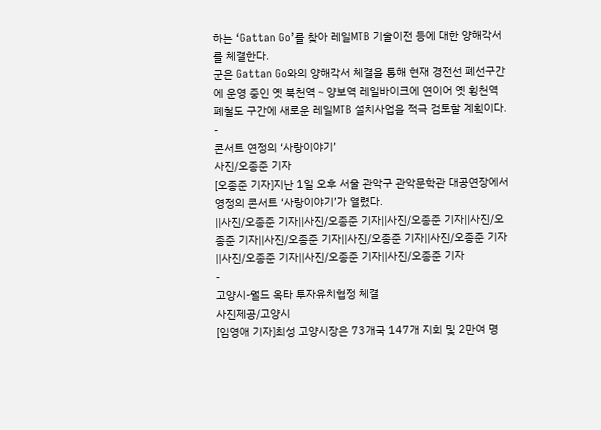하는 ‘Gattan Go’를 찾아 레일MTB 기술이전 등에 대한 양해각서를 체결한다.
군은 Gattan Go와의 양해각서 체결을 통해 현재 경전선 폐선구간에 운영 중인 옛 북천역∼양보역 레일바이크에 연이어 옛 횡천역 폐철도 구간에 새로운 레일MTB 설치사업을 적극 검토할 계획이다.
-
콘서트 연정의 ‘사랑이야기’
사진/오종준 기자
[오종준 기자]지난 1일 오후 서울 관악구 관악문학관 대공연장에서 영정의 콘서트 ‘사랑이야기’가 열렸다.
||사진/오종준 기자||사진/오종준 기자||사진/오종준 기자||사진/오종준 기자||사진/오종준 기자||사진/오종준 기자||사진/오종준 기자||사진/오종준 기자||사진/오종준 기자||사진/오종준 기자
-
고양시-월드 옥타 투자유치협정 체결
사진제공/고양시
[임영애 기자]최성 고양시장은 73개국 147개 지회 및 2만여 명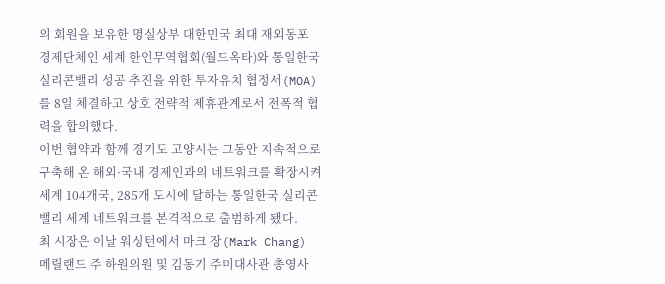의 회원을 보유한 명실상부 대한민국 최대 재외동포 경제단체인 세계 한인무역협회(월드옥타)와 통일한국 실리콘밸리 성공 추진을 위한 투자유치 협정서(MOA)를 8일 체결하고 상호 전략적 제휴관계로서 전폭적 협력을 합의했다.
이번 협약과 함께 경기도 고양시는 그동안 지속적으로 구축해 온 해외·국내 경제인과의 네트워크를 확장시켜 세계 104개국, 285개 도시에 달하는 통일한국 실리콘밸리 세계 네트워크를 본격적으로 출범하게 됐다.
최 시장은 이날 워싱턴에서 마크 장(Mark Chang) 메릴랜드 주 하원의원 및 김동기 주미대사관 총영사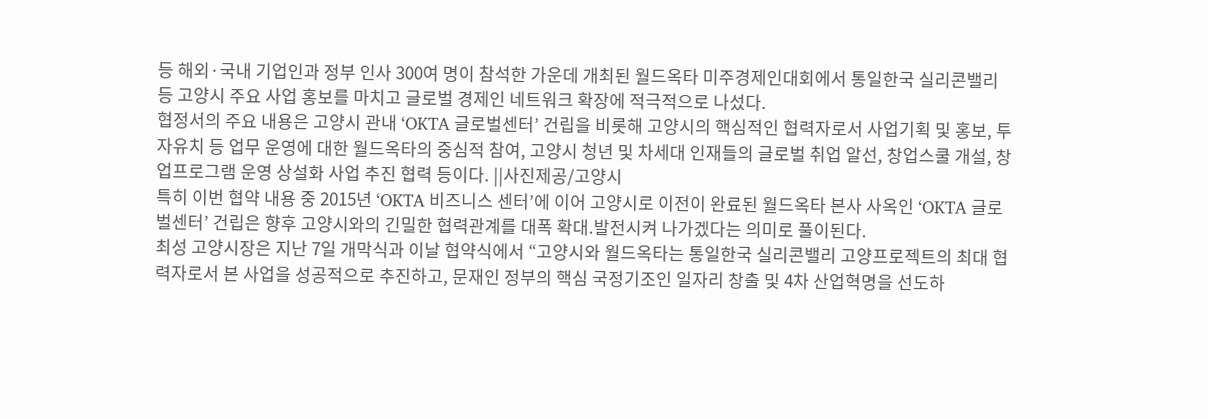등 해외·국내 기업인과 정부 인사 300여 명이 참석한 가운데 개최된 월드옥타 미주경제인대회에서 통일한국 실리콘밸리 등 고양시 주요 사업 홍보를 마치고 글로벌 경제인 네트워크 확장에 적극적으로 나섰다.
협정서의 주요 내용은 고양시 관내 ‘OKTA 글로벌센터’ 건립을 비롯해 고양시의 핵심적인 협력자로서 사업기획 및 홍보, 투자유치 등 업무 운영에 대한 월드옥타의 중심적 참여, 고양시 청년 및 차세대 인재들의 글로벌 취업 알선, 창업스쿨 개설, 창업프로그램 운영 상설화 사업 추진 협력 등이다. ||사진제공/고양시
특히 이번 협약 내용 중 2015년 ‘OKTA 비즈니스 센터’에 이어 고양시로 이전이 완료된 월드옥타 본사 사옥인 ‘OKTA 글로벌센터’ 건립은 향후 고양시와의 긴밀한 협력관계를 대폭 확대.발전시켜 나가겠다는 의미로 풀이된다.
최성 고양시장은 지난 7일 개막식과 이날 협약식에서 “고양시와 월드옥타는 통일한국 실리콘밸리 고양프로젝트의 최대 협력자로서 본 사업을 성공적으로 추진하고, 문재인 정부의 핵심 국정기조인 일자리 창출 및 4차 산업혁명을 선도하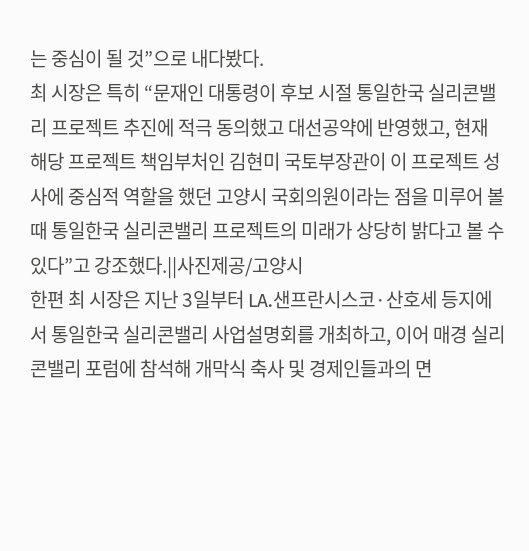는 중심이 될 것”으로 내다봤다.
최 시장은 특히 “문재인 대통령이 후보 시절 통일한국 실리콘밸리 프로젝트 추진에 적극 동의했고 대선공약에 반영했고, 현재 해당 프로젝트 책임부처인 김현미 국토부장관이 이 프로젝트 성사에 중심적 역할을 했던 고양시 국회의원이라는 점을 미루어 볼 때 통일한국 실리콘밸리 프로젝트의 미래가 상당히 밝다고 볼 수 있다”고 강조했다.||사진제공/고양시
한편 최 시장은 지난 3일부터 LA.샌프란시스코·산호세 등지에서 통일한국 실리콘밸리 사업설명회를 개최하고, 이어 매경 실리콘밸리 포럼에 참석해 개막식 축사 및 경제인들과의 면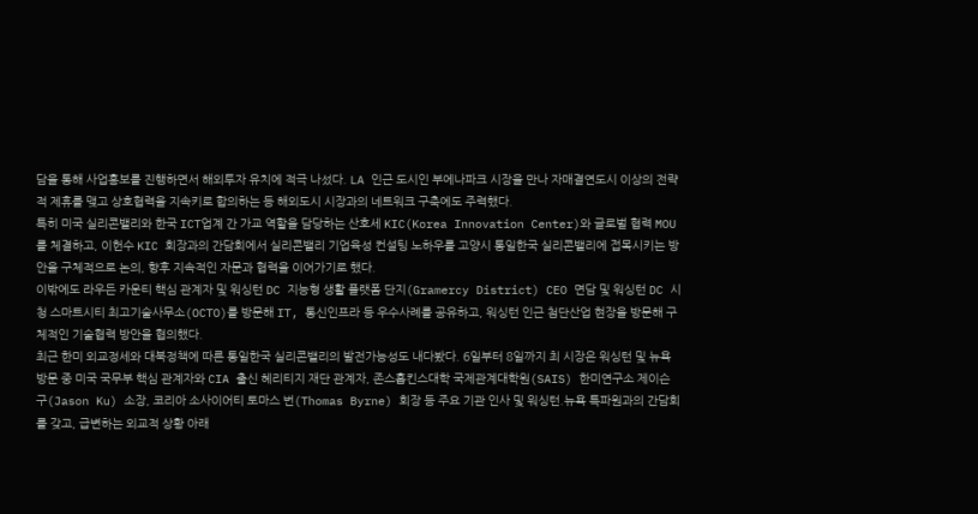담을 통해 사업홍보를 진행하면서 해외투자 유치에 적극 나섰다. LA 인근 도시인 부에나파크 시장을 만나 자매결연도시 이상의 전략적 제휴를 맺고 상호협력을 지속키로 합의하는 등 해외도시 시장과의 네트워크 구축에도 주력했다.
특히 미국 실리콘밸리와 한국 ICT업계 간 가교 역할을 담당하는 산호세 KIC(Korea Innovation Center)와 글로벌 협력 MOU를 체결하고, 이헌수 KIC 회장과의 간담회에서 실리콘밸리 기업육성 컨설팅 노하우를 고양시 통일한국 실리콘밸리에 접목시키는 방안을 구체적으로 논의, 향후 지속적인 자문과 협력을 이어가기로 했다.
이밖에도 라우든 카운티 핵심 관계자 및 워싱턴 DC 지능형 생활 플랫폼 단지(Gramercy District) CEO 면담 및 워싱턴 DC 시청 스마트시티 최고기술사무소(OCTO)를 방문해 IT, 통신인프라 등 우수사례를 공유하고, 워싱턴 인근 첨단산업 현장을 방문해 구체적인 기술협력 방안을 협의했다.
최근 한미 외교정세와 대북정책에 따른 통일한국 실리콘밸리의 발전가능성도 내다봤다. 6일부터 8일까지 최 시장은 워싱턴 및 뉴욕 방문 중 미국 국무부 핵심 관계자와 CIA 출신 헤리티지 재단 관계자, 존스홉킨스대학 국제관계대학원(SAIS) 한미연구소 제이슨 구(Jason Ku) 소장, 코리아 소사이어티 토마스 번(Thomas Byrne) 회장 등 주요 기관 인사 및 워싱턴.뉴욕 특파원과의 간담회를 갖고, 급변하는 외교적 상황 아래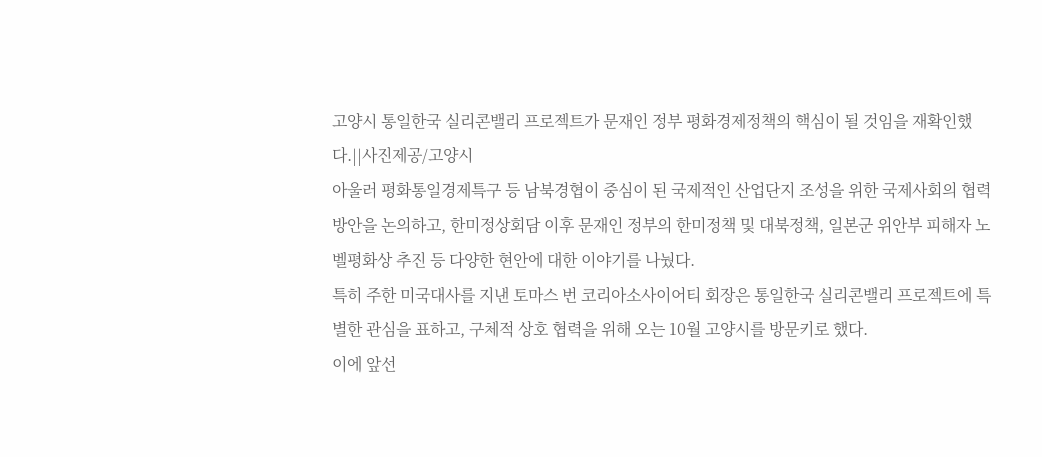고양시 통일한국 실리콘밸리 프로젝트가 문재인 정부 평화경제정책의 핵심이 될 것임을 재확인했다.||사진제공/고양시
아울러 평화통일경제특구 등 남북경협이 중심이 된 국제적인 산업단지 조성을 위한 국제사회의 협력 방안을 논의하고, 한미정상회담 이후 문재인 정부의 한미정책 및 대북정책, 일본군 위안부 피해자 노벨평화상 추진 등 다양한 현안에 대한 이야기를 나눴다.
특히 주한 미국대사를 지낸 토마스 번 코리아소사이어티 회장은 통일한국 실리콘밸리 프로젝트에 특별한 관심을 표하고, 구체적 상호 협력을 위해 오는 10월 고양시를 방문키로 했다.
이에 앞선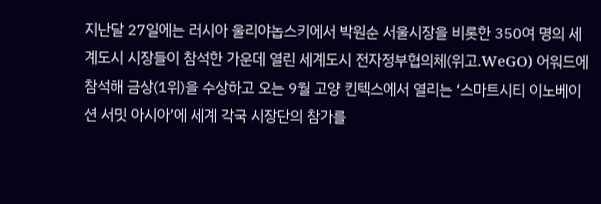지난달 27일에는 러시아 울리야놉스키에서 박원순 서울시장을 비롯한 350여 명의 세계도시 시장들이 참석한 가운데 열린 세계도시 전자정부협의체(위고.WeGO) 어워드에 참석해 금상(1위)을 수상하고 오는 9월 고양 킨텍스에서 열리는 ‘스마트시티 이노베이션 서밋 아시아’에 세계 각국 시장단의 참가를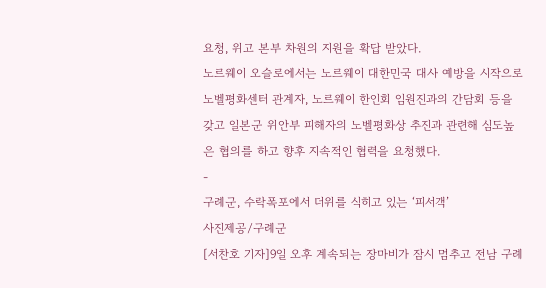요청, 위고 본부 차원의 지원을 확답 받았다.
노르웨이 오슬로에서는 노르웨이 대한민국 대사 예방을 시작으로 노벨평화센터 관계자, 노르웨이 한인회 임원진과의 간담회 등을 갖고 일본군 위안부 피해자의 노벨평화상 추진과 관련해 심도높은 협의를 하고 향후 지속적인 협력을 요청했다.
-
구례군, 수락폭포에서 더위를 식히고 있는 ‘피서객’
사진제공/구례군
[서찬호 기자]9일 오후 계속되는 장마비가 잠시 멈추고 전남 구례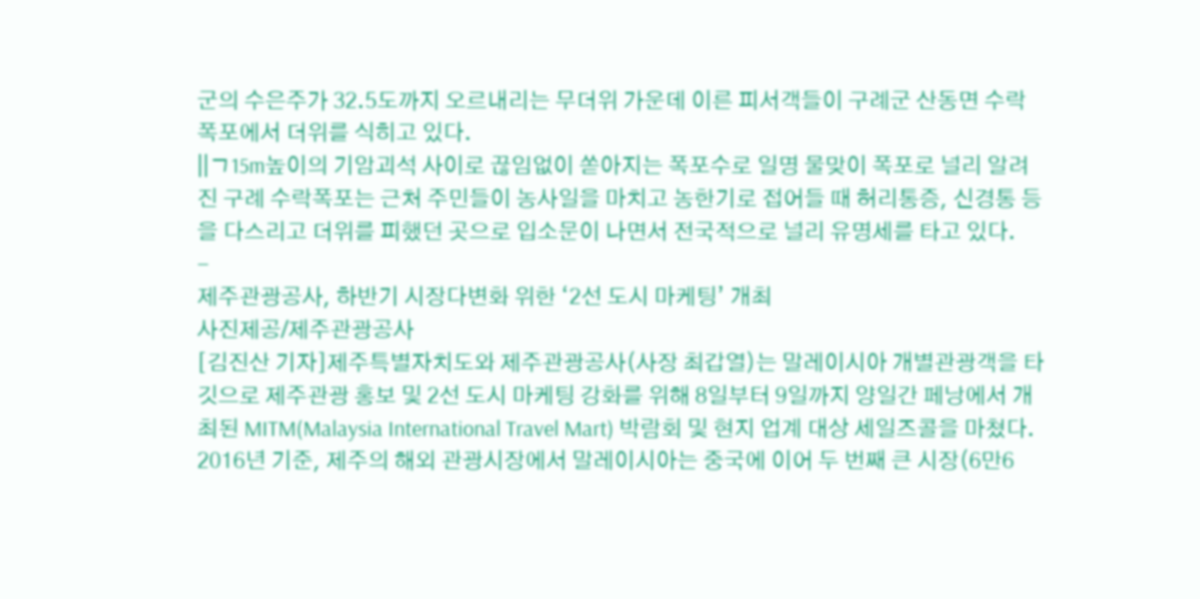군의 수은주가 32.5도까지 오르내리는 무더위 가운데 이른 피서객들이 구례군 산동면 수락폭포에서 더위를 식히고 있다.
||ㄱ15m높이의 기암괴석 사이로 끊임없이 쏟아지는 폭포수로 일명 물맞이 폭포로 널리 알려진 구례 수락폭포는 근처 주민들이 농사일을 마치고 농한기로 접어들 때 허리통증, 신경통 등을 다스리고 더위를 피했던 곳으로 입소문이 나면서 전국적으로 널리 유명세를 타고 있다.
-
제주관광공사, 하반기 시장다변화 위한 ‘2선 도시 마케팅’ 개최
사진제공/제주관광공사
[김진산 기자]제주특별자치도와 제주관광공사(사장 최갑열)는 말레이시아 개별관광객을 타깃으로 제주관광 홍보 및 2선 도시 마케팅 강화를 위해 8일부터 9일까지 양일간 페낭에서 개최된 MITM(Malaysia International Travel Mart) 박람회 및 현지 업계 대상 세일즈콜을 마쳤다.
2016년 기준, 제주의 해외 관광시장에서 말레이시아는 중국에 이어 두 번째 큰 시장(6만6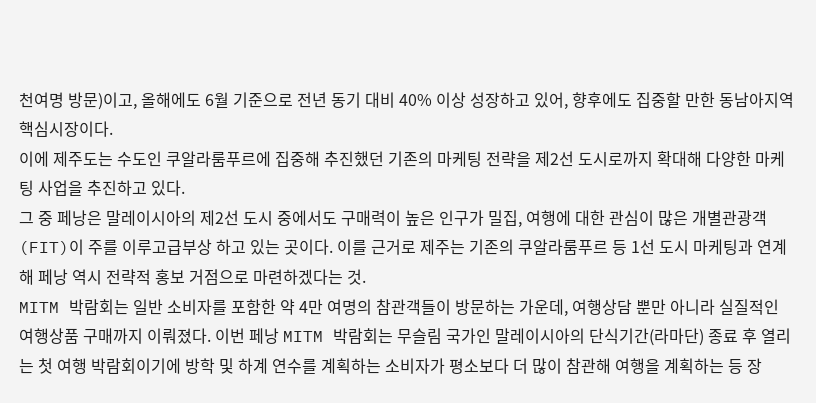천여명 방문)이고, 올해에도 6월 기준으로 전년 동기 대비 40% 이상 성장하고 있어, 향후에도 집중할 만한 동남아지역 핵심시장이다.
이에 제주도는 수도인 쿠알라룸푸르에 집중해 추진했던 기존의 마케팅 전략을 제2선 도시로까지 확대해 다양한 마케팅 사업을 추진하고 있다.
그 중 페낭은 말레이시아의 제2선 도시 중에서도 구매력이 높은 인구가 밀집, 여행에 대한 관심이 많은 개별관광객(FIT)이 주를 이루고급부상 하고 있는 곳이다. 이를 근거로 제주는 기존의 쿠알라룸푸르 등 1선 도시 마케팅과 연계해 페낭 역시 전략적 홍보 거점으로 마련하겠다는 것.
MITM 박람회는 일반 소비자를 포함한 약 4만 여명의 참관객들이 방문하는 가운데, 여행상담 뿐만 아니라 실질적인 여행상품 구매까지 이뤄졌다. 이번 페낭 MITM 박람회는 무슬림 국가인 말레이시아의 단식기간(라마단) 종료 후 열리는 첫 여행 박람회이기에 방학 및 하계 연수를 계획하는 소비자가 평소보다 더 많이 참관해 여행을 계획하는 등 장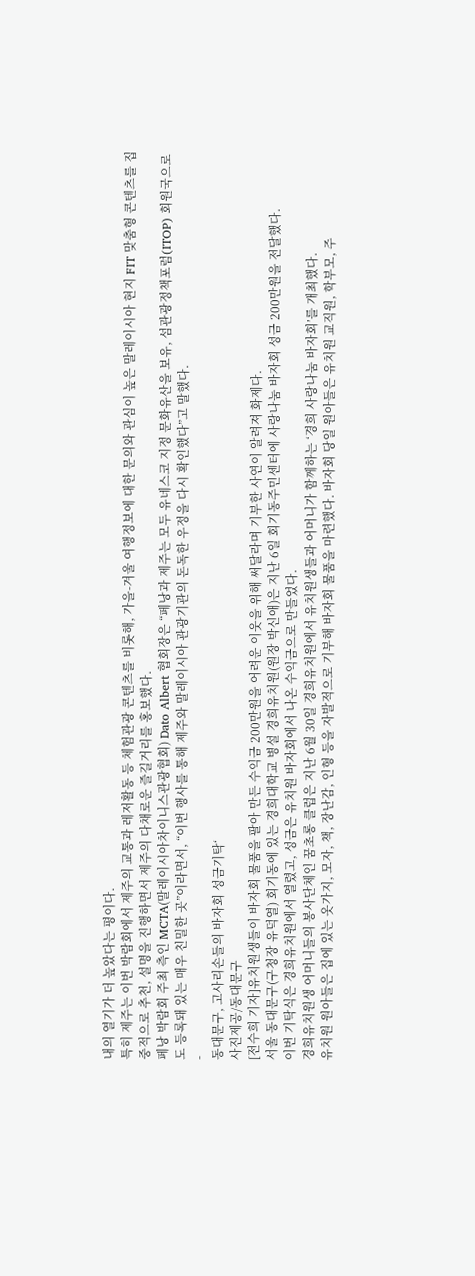내의 열기가 더 높았다는 평이다.
특히 제주는 이번 박람회에서 제주의 교통과 레저활동 등 체험관광 콘텐츠를 비롯해, 가을-겨울 여행정보에 대한 문의와 관심이 높은 말레이시아 현지 FIT 맞춤형 콘텐츠를 집중적으로 추천, 설명을 진행하면서 제주의 다채로운 즐길거리를 홍보했다.
페낭 박람회 주최 측인 MCTA(말레이시아차이니스관광협회) Dato Albert 협회장은 “페낭과 제주는 모두 유네스코 지정 문화유산을 보유, 섬관광정책포럼(ITOP) 회원국으로도 등록돼 있는 매우 친밀한 곳”이라면서, “이번 행사를 통해 제주와 말레이시아 관광기관의 돈독한 우정을 다시 확인했다”고 말했다.
-
동대문구, 고사리손들의 바자회 성금기탁‘
사진제공/동대문구
[전수희 기자]유치원생들이 바자회 물품을 팔아 만든 수익금 200만원을 어려운 이웃을 위해 써달라며 기부한 사연이 알려져 화제다.
서울 동대문구(구청장 유덕열) 회기동에 있는 경희대학교 병설 경희유치원(원장 박신애)은 지난 6일 회기동주민센터에 사랑나눔 바자회 성금 200만원을 전달했다.
이번 기탁식은 경희유치원에서 열렸고, 성금은 유치원 바자회에서 나온 수익금으로 만들었다.
경희유치원생 어머니들의 봉사단체인 꿈초롱 클럽은 지난 6월 30일 경희유치원에서 유치원생들과 어머니가 함께하는 ‘경희 사랑나눔 바자회’를 개최했다.
유치원 원아들은 집에 있는 옷가지, 모자, 책, 장난감, 인형 등을 자발적으로 기부해 바자회 물품을 마련했다. 바자회 당일 원아들은 유치원 교직원, 학부모, 주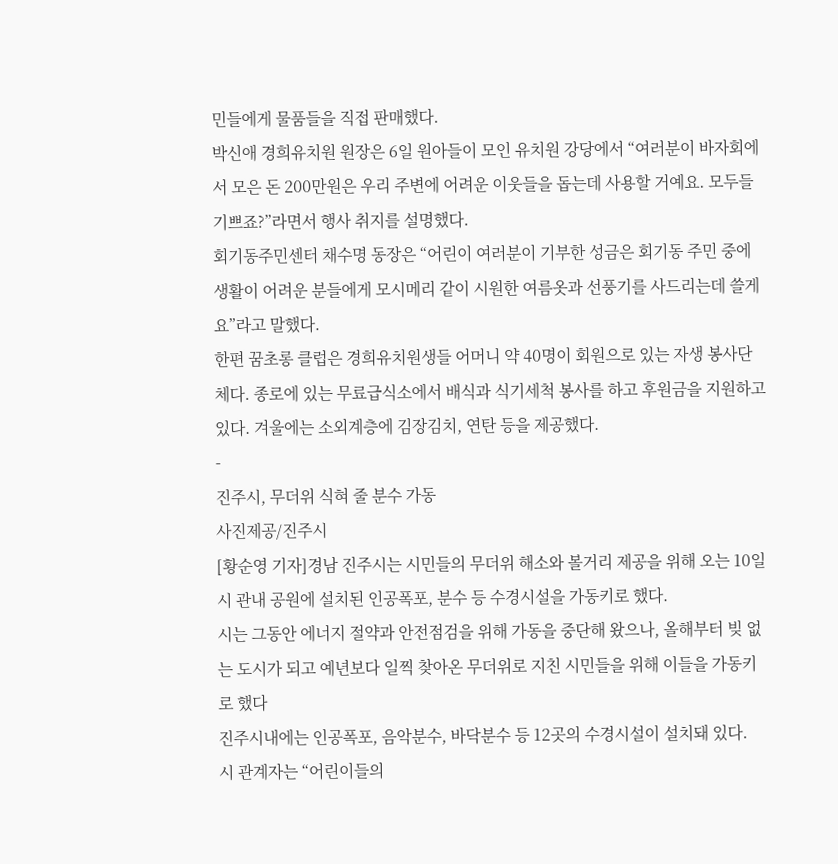민들에게 물품들을 직접 판매했다.
박신애 경희유치원 원장은 6일 원아들이 모인 유치원 강당에서 “여러분이 바자회에서 모은 돈 200만원은 우리 주변에 어려운 이웃들을 돕는데 사용할 거예요. 모두들 기쁘죠?”라면서 행사 취지를 설명했다.
회기동주민센터 채수명 동장은 “어린이 여러분이 기부한 성금은 회기동 주민 중에 생활이 어려운 분들에게 모시메리 같이 시원한 여름옷과 선풍기를 사드리는데 쓸게요”라고 말했다.
한편 꿈초롱 클럽은 경희유치원생들 어머니 약 40명이 회원으로 있는 자생 봉사단체다. 종로에 있는 무료급식소에서 배식과 식기세척 봉사를 하고 후원금을 지원하고 있다. 겨울에는 소외계층에 김장김치, 연탄 등을 제공했다.
-
진주시, 무더위 식혀 줄 분수 가동
사진제공/진주시
[황순영 기자]경남 진주시는 시민들의 무더위 해소와 볼거리 제공을 위해 오는 10일 시 관내 공원에 설치된 인공폭포, 분수 등 수경시설을 가동키로 했다.
시는 그동안 에너지 절약과 안전점검을 위해 가동을 중단해 왔으나, 올해부터 빚 없는 도시가 되고 예년보다 일찍 찾아온 무더위로 지친 시민들을 위해 이들을 가동키로 했다
진주시내에는 인공폭포, 음악분수, 바닥분수 등 12곳의 수경시설이 설치돼 있다.
시 관계자는 “어린이들의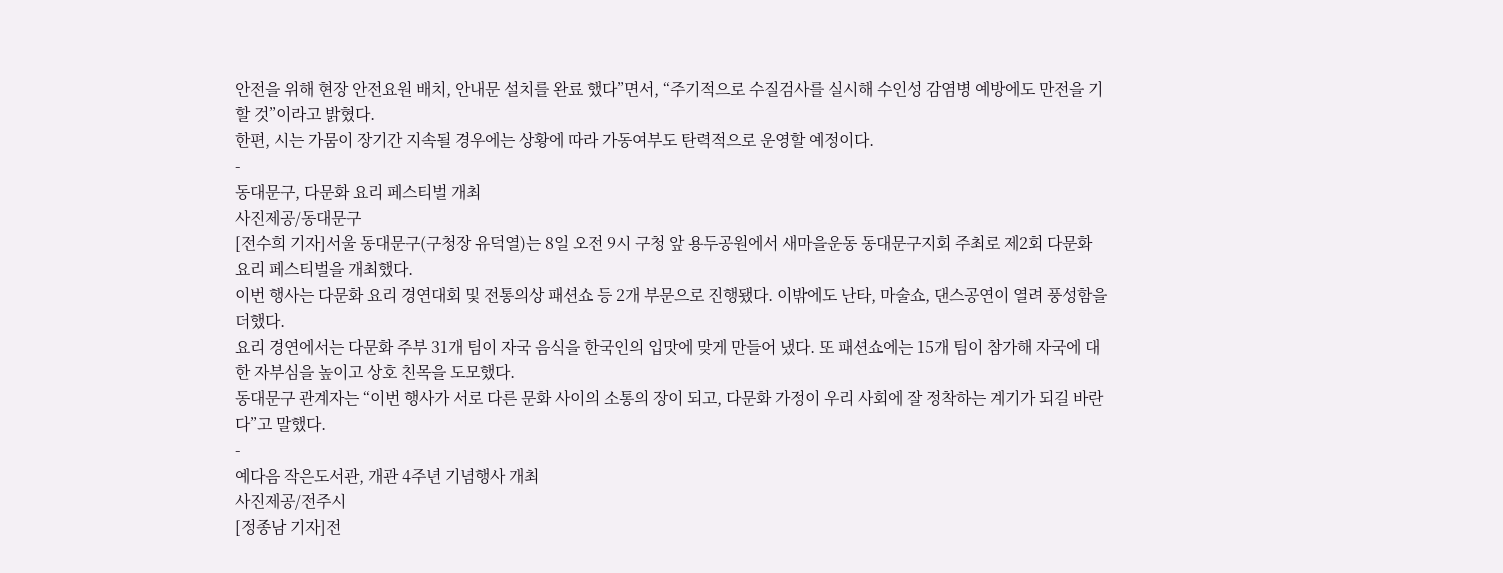안전을 위해 현장 안전요원 배치, 안내문 설치를 완료 했다”면서, “주기적으로 수질검사를 실시해 수인성 감염병 예방에도 만전을 기할 것”이라고 밝혔다.
한편, 시는 가뭄이 장기간 지속될 경우에는 상황에 따라 가동여부도 탄력적으로 운영할 예정이다.
-
동대문구, 다문화 요리 페스티벌 개최
사진제공/동대문구
[전수희 기자]서울 동대문구(구청장 유덕열)는 8일 오전 9시 구청 앞 용두공원에서 새마을운동 동대문구지회 주최로 제2회 다문화 요리 페스티벌을 개최했다.
이번 행사는 다문화 요리 경연대회 및 전통의상 패션쇼 등 2개 부문으로 진행됐다. 이밖에도 난타, 마술쇼, 댄스공연이 열려 풍성함을 더했다.
요리 경연에서는 다문화 주부 31개 팀이 자국 음식을 한국인의 입맛에 맞게 만들어 냈다. 또 패션쇼에는 15개 팀이 참가해 자국에 대한 자부심을 높이고 상호 친목을 도모했다.
동대문구 관계자는 “이번 행사가 서로 다른 문화 사이의 소통의 장이 되고, 다문화 가정이 우리 사회에 잘 정착하는 계기가 되길 바란다”고 말했다.
-
예다음 작은도서관, 개관 4주년 기념행사 개최
사진제공/전주시
[정종남 기자]전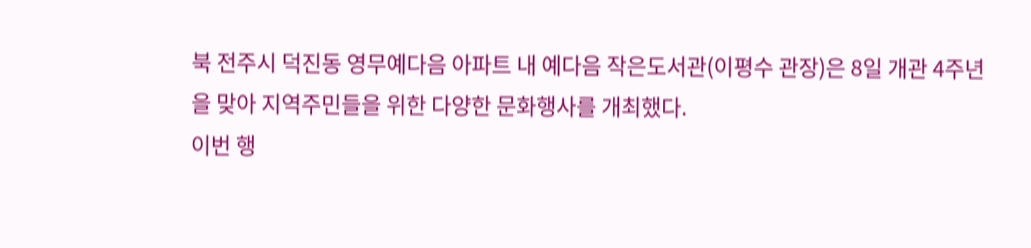북 전주시 덕진동 영무예다음 아파트 내 예다음 작은도서관(이평수 관장)은 8일 개관 4주년을 맞아 지역주민들을 위한 다양한 문화행사를 개최했다.
이번 행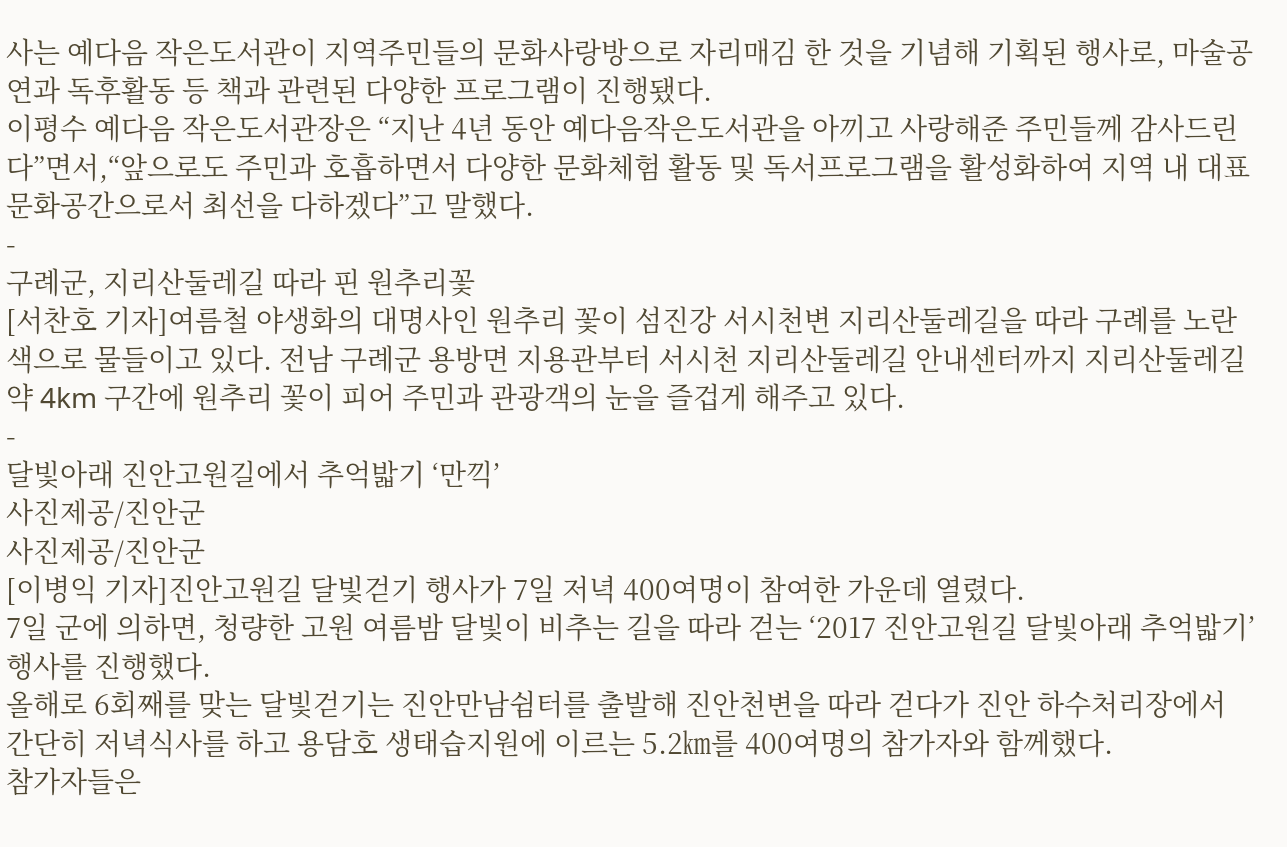사는 예다음 작은도서관이 지역주민들의 문화사랑방으로 자리매김 한 것을 기념해 기획된 행사로, 마술공연과 독후활동 등 책과 관련된 다양한 프로그램이 진행됐다.
이평수 예다음 작은도서관장은 “지난 4년 동안 예다음작은도서관을 아끼고 사랑해준 주민들께 감사드린다”면서,“앞으로도 주민과 호흡하면서 다양한 문화체험 활동 및 독서프로그램을 활성화하여 지역 내 대표 문화공간으로서 최선을 다하겠다”고 말했다.
-
구례군, 지리산둘레길 따라 핀 원추리꽃
[서찬호 기자]여름철 야생화의 대명사인 원추리 꽃이 섬진강 서시천변 지리산둘레길을 따라 구례를 노란색으로 물들이고 있다. 전남 구례군 용방면 지용관부터 서시천 지리산둘레길 안내센터까지 지리산둘레길 약 4km 구간에 원추리 꽃이 피어 주민과 관광객의 눈을 즐겁게 해주고 있다.
-
달빛아래 진안고원길에서 추억밟기 ‘만끽’
사진제공/진안군
사진제공/진안군
[이병익 기자]진안고원길 달빛걷기 행사가 7일 저녁 400여명이 참여한 가운데 열렸다.
7일 군에 의하면, 청량한 고원 여름밤 달빛이 비추는 길을 따라 걷는 ‘2017 진안고원길 달빛아래 추억밟기’행사를 진행했다.
올해로 6회째를 맞는 달빛걷기는 진안만남쉼터를 출발해 진안천변을 따라 걷다가 진안 하수처리장에서 간단히 저녁식사를 하고 용담호 생태습지원에 이르는 5.2㎞를 400여명의 참가자와 함께했다.
참가자들은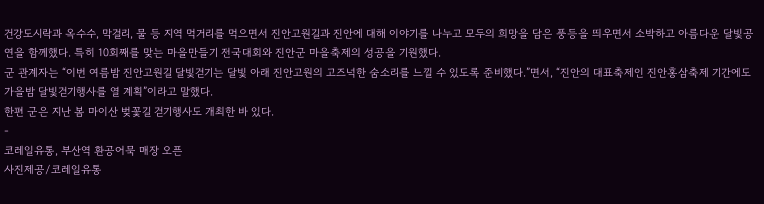건강도시락과 옥수수, 막걸리, 물 등 지역 먹거리를 먹으면서 진안고원길과 진안에 대해 이야기를 나누고 모두의 희망을 담은 풍등을 띄우면서 소박하고 아름다운 달빛공연을 함께했다. 특히 10회째를 맞는 마을만들기 전국대회와 진안군 마을축제의 성공을 기원했다.
군 관계자는 “이번 여름밤 진안고원길 달빛걷기는 달빛 아래 진안고원의 고즈넉한 숨소리를 느낄 수 있도록 준비했다.”면서, “진안의 대표축제인 진안홍삼축제 기간에도 가을밤 달빛걷기행사를 열 계획”이라고 말했다.
한편 군은 지난 봄 마이산 벚꽃길 걷기행사도 개최한 바 있다.
-
코레일유통, 부산역 환공어묵 매장 오픈
사진제공/코레일유통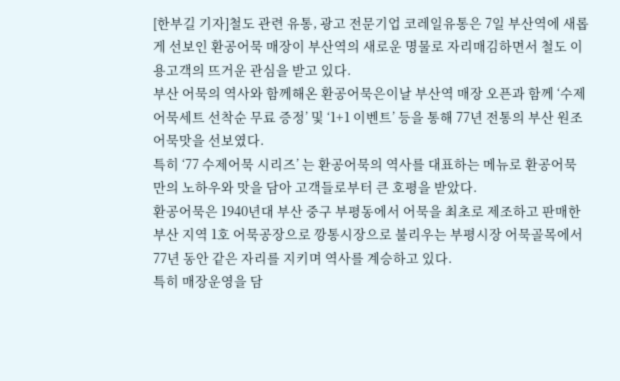[한부길 기자]철도 관련 유통, 광고 전문기업 코레일유통은 7일 부산역에 새롭게 선보인 환공어묵 매장이 부산역의 새로운 명물로 자리매김하면서 철도 이용고객의 뜨거운 관심을 받고 있다.
부산 어묵의 역사와 함께해온 환공어묵은이날 부산역 매장 오픈과 함께 ‘수제어묵세트 선착순 무료 증정’ 및 ‘1+1 이벤트’ 등을 통해 77년 전통의 부산 원조 어묵맛을 선보였다.
특히 ‘77 수제어묵 시리즈’ 는 환공어묵의 역사를 대표하는 메뉴로 환공어묵만의 노하우와 맛을 담아 고객들로부터 큰 호평을 받았다.
환공어묵은 1940년대 부산 중구 부평동에서 어묵을 최초로 제조하고 판매한 부산 지역 1호 어묵공장으로 깡통시장으로 불리우는 부평시장 어묵골목에서 77년 동안 같은 자리를 지키며 역사를 계승하고 있다.
특히 매장운영을 담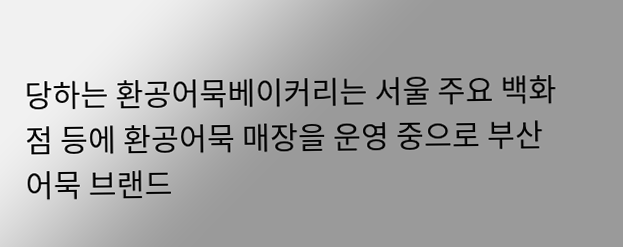당하는 환공어묵베이커리는 서울 주요 백화점 등에 환공어묵 매장을 운영 중으로 부산 어묵 브랜드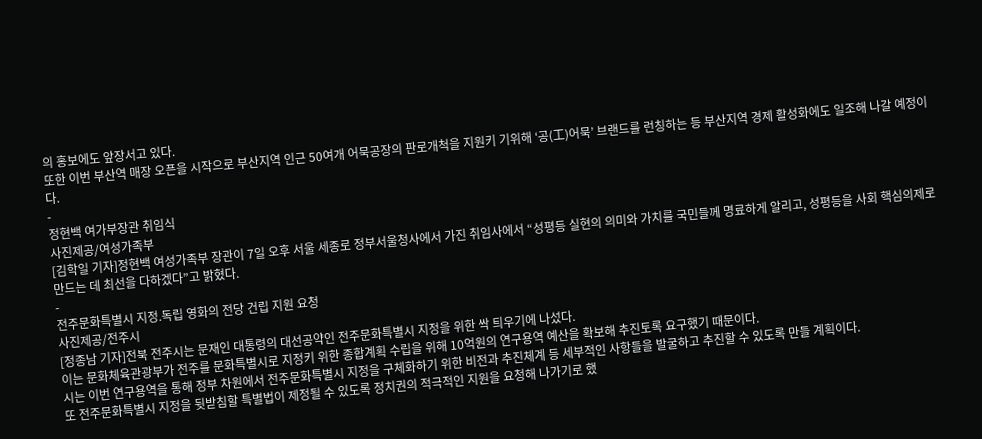의 홍보에도 앞장서고 있다.
또한 이번 부산역 매장 오픈을 시작으로 부산지역 인근 50여개 어묵공장의 판로개척을 지원키 기위해 ‘공(工)어묵’ 브랜드를 런칭하는 등 부산지역 경제 활성화에도 일조해 나갈 예정이다.
-
정현백 여가부장관 취임식
사진제공/여성가족부
[김학일 기자]정현백 여성가족부 장관이 7일 오후 서울 세종로 정부서울청사에서 가진 취임사에서 “성평등 실현의 의미와 가치를 국민들께 명료하게 알리고, 성평등을 사회 핵심의제로 만드는 데 최선을 다하겠다”고 밝혔다.
-
전주문화특별시 지정.독립 영화의 전당 건립 지원 요청
사진제공/전주시
[정종남 기자]전북 전주시는 문재인 대통령의 대선공약인 전주문화특별시 지정을 위한 싹 틔우기에 나섰다.
이는 문화체육관광부가 전주를 문화특별시로 지정키 위한 종합계획 수립을 위해 10억원의 연구용역 예산을 확보해 추진토록 요구했기 때문이다.
시는 이번 연구용역을 통해 정부 차원에서 전주문화특별시 지정을 구체화하기 위한 비전과 추진체계 등 세부적인 사항들을 발굴하고 추진할 수 있도록 만들 계획이다.
또 전주문화특별시 지정을 뒷받침할 특별법이 제정될 수 있도록 정치권의 적극적인 지원을 요청해 나가기로 했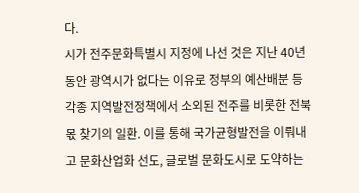다.
시가 전주문화특별시 지정에 나선 것은 지난 40년 동안 광역시가 없다는 이유로 정부의 예산배분 등 각종 지역발전정책에서 소외된 전주를 비롯한 전북 몫 찾기의 일환. 이를 통해 국가균형발전을 이뤄내고 문화산업화 선도, 글로벌 문화도시로 도약하는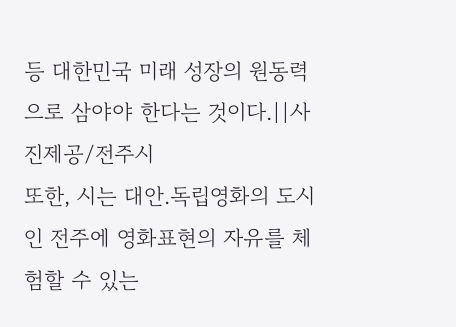등 대한민국 미래 성장의 원동력으로 삼야야 한다는 것이다.||사진제공/전주시
또한, 시는 대안.독립영화의 도시인 전주에 영화표현의 자유를 체험할 수 있는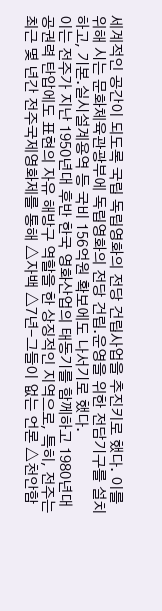세계적인 공간이 되도록 국립 독립영화의 전당 건립사업을 추진키로 했다. 이를 위해 시는 문화체육관광부에 독립영화의 전당 건립.운영을 위한 전담기구를 설치하고, 기본.실시설계용역 등 국비 156억원 확보에도 나서기로 했다.
이는 전주가 지난 1950년대 후반 한국 영화산업의 태동기를 함께하고 1980년대 공권력 탄압에도 표현의 자유 해방구 역할을 한 상징적인 지역으로, 특히, 전주는 최근 몇 년간 전주국제영화제를 통해 △자백 △7년-그들이 없는 언론 △천안함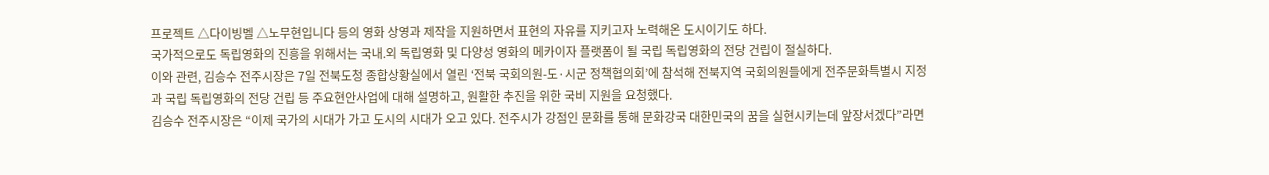프로젝트 △다이빙벨 △노무현입니다 등의 영화 상영과 제작을 지원하면서 표현의 자유를 지키고자 노력해온 도시이기도 하다.
국가적으로도 독립영화의 진흥을 위해서는 국내.외 독립영화 및 다양성 영화의 메카이자 플랫폼이 될 국립 독립영화의 전당 건립이 절실하다.
이와 관련, 김승수 전주시장은 7일 전북도청 종합상황실에서 열린 ‘전북 국회의원-도·시군 정책협의회’에 참석해 전북지역 국회의원들에게 전주문화특별시 지정과 국립 독립영화의 전당 건립 등 주요현안사업에 대해 설명하고, 원활한 추진을 위한 국비 지원을 요청했다.
김승수 전주시장은 “이제 국가의 시대가 가고 도시의 시대가 오고 있다. 전주시가 강점인 문화를 통해 문화강국 대한민국의 꿈을 실현시키는데 앞장서겠다”라면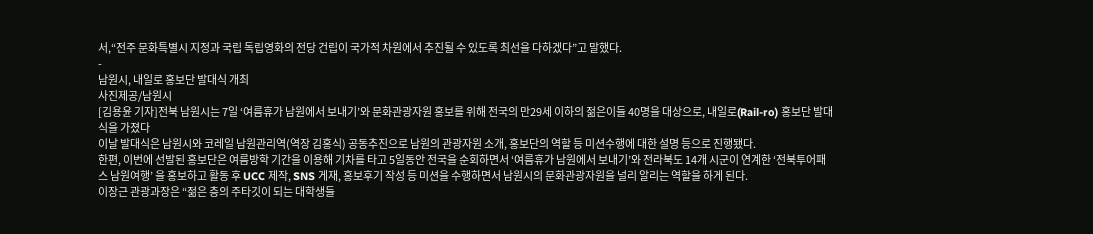서,“전주 문화특별시 지정과 국립 독립영화의 전당 건립이 국가적 차원에서 추진될 수 있도록 최선을 다하겠다”고 말했다.
-
남원시, 내일로 홍보단 발대식 개최
사진제공/남원시
[김용윤 기자]전북 남원시는 7일 ‘여름휴가 남원에서 보내기’와 문화관광자원 홍보를 위해 전국의 만29세 이하의 젊은이들 40명을 대상으로, 내일로(Rail-ro) 홍보단 발대식을 가졌다
이날 발대식은 남원시와 코레일 남원관리역(역장 김홍식) 공동추진으로 남원의 관광자원 소개, 홍보단의 역할 등 미션수행에 대한 설명 등으로 진행됐다.
한편, 이번에 선발된 홍보단은 여름방학 기간을 이용해 기차를 타고 5일동안 전국을 순회하면서 ‘여름휴가 남원에서 보내기’와 전라북도 14개 시군이 연계한 ‘전북투어패스 남원여행’ 을 홍보하고 활동 후 UCC 제작, SNS 게재, 홍보후기 작성 등 미션을 수행하면서 남원시의 문화관광자원을 널리 알리는 역할을 하게 된다.
이장근 관광과장은 “젊은 층의 주타깃이 되는 대학생들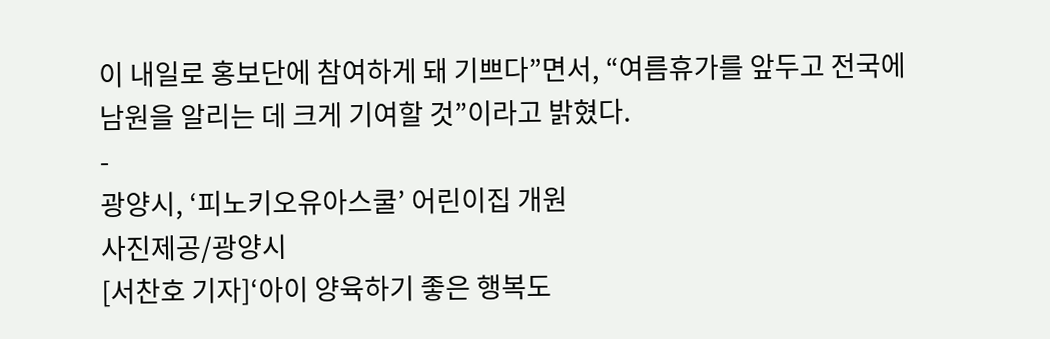이 내일로 홍보단에 참여하게 돼 기쁘다”면서, “여름휴가를 앞두고 전국에 남원을 알리는 데 크게 기여할 것”이라고 밝혔다.
-
광양시, ‘피노키오유아스쿨’ 어린이집 개원
사진제공/광양시
[서찬호 기자]‘아이 양육하기 좋은 행복도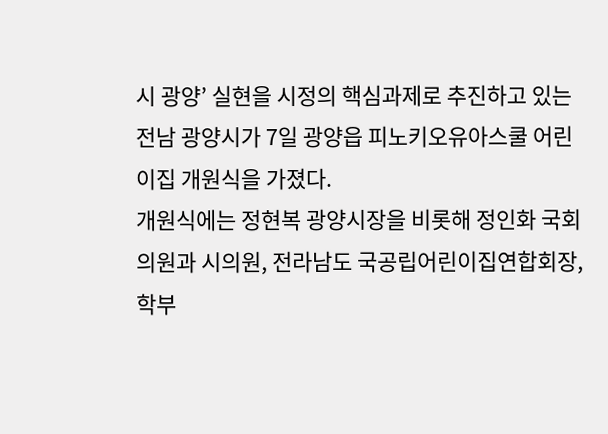시 광양’ 실현을 시정의 핵심과제로 추진하고 있는 전남 광양시가 7일 광양읍 피노키오유아스쿨 어린이집 개원식을 가졌다.
개원식에는 정현복 광양시장을 비롯해 정인화 국회의원과 시의원, 전라남도 국공립어린이집연합회장, 학부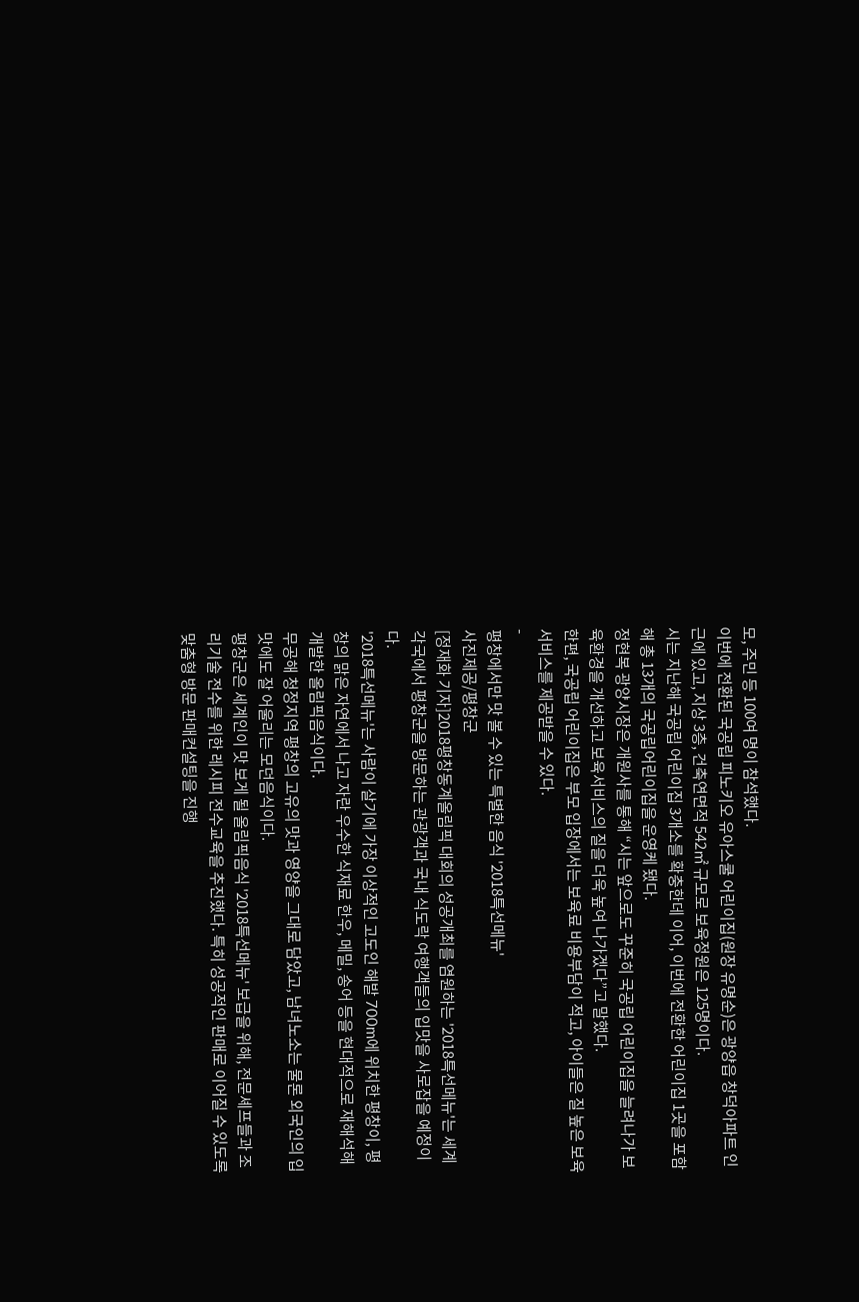모, 주민 등 100여 명이 참석했다.
이번에 전환된 국공립 피노키오 유아스쿨 어린이집(원장 유명순)은 광양읍 창덕아파트 인근에 있고, 지상 3층, 건축연면적 542㎡ 규모로 보육정원은 125명이다.
시는 지난해 국공립 어린이집 3개소를 확충한데 이어, 이번에 전환한 어린이집 1곳을 포함해 총 13개의 국공립어린이집을 운영케 됐다.
정현복 광양시장은 개원사를 통해 “시는 앞으로도 꾸준히 국공립 어린이집을 늘려나가 보육환경을 개선하고 보육서비스의 질을 더욱 높여 나가겠다”고 말했다.
한편, 국공립 어린이집은 부모 입장에서는 보육료 비용부담이 적고, 아이들은 질 높은 보육서비스를 제공받을 수 있다.
-
평창에서만 맛 볼 수 있는 특별한 음식 '2018특선메뉴'
사진제공/평창군
[정재화 기자]2018평창동계올림픽 대회의 성공개최를 염원하는 '2018특선메뉴'는 세계 각국에서 평창군을 방문하는 관광객과 국내 식도락 여행객들의 입맛을 사로잡을 예정이다.
'2018특선메뉴'는 사람이 살기에 가장 이상적인 고도인 해발 700m에 위치한 평창이, 평창의 맑은 자연에서 나고 자란 우수한 식재료 한우, 메밀, 송어 등을 현대적으로 재해석해 개발한 올림픽음식이다.
무공해 청정지역 평창의 고유의 맛과 영양을 그대로 담았고, 남녀노소는 물론 외국인의 입맛에도 잘 어울리는 모던음식이다.
평창군은 세계인이 맛 보게 될 올림픽음식 '2018특선메뉴' 보급을 위해, 전문셰프들과 조리기술 전수를 위한 레시피 전수교육을 추진했다. 특히 성공적인 판매로 이어질 수 있도록 맞춤형 방문 판매컨설팅을 진행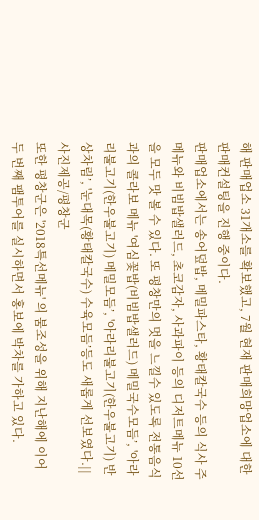해 판매업소 31개소를 확보했고, 7월 현재 판매희망업소에 대한 판매컨설팅을 진행 중이다.
판매업소에서는 송어덮밥, 메밀파스타, 황태칼국수 등의 식사 주메뉴와 비빔밥샐러드, 초코감자, 사과파이 등의 디저트메뉴 10선을 모두 맛 볼 수 있다. 또 평창만의 멋을 느낄수 있도록 전통음식과의 콜라보 메뉴 '여심꽃밥(비빔밥샐러드) 메밀국수모듬’, '아라리불고기(한우불고기) 메밀모듬’, '아라리불고기(한우불고기) 반상차림’, '눈대목(황태칼국수) 수육모듬’등도 새롭게 선보였다.||사진제공/평창군
또한 평창군은 '2018특선메뉴' 의 붐조성을 위해 지난해에 이어 두 번째 팸투어를 실시하면서 홍보에 박차를 가하고 있다.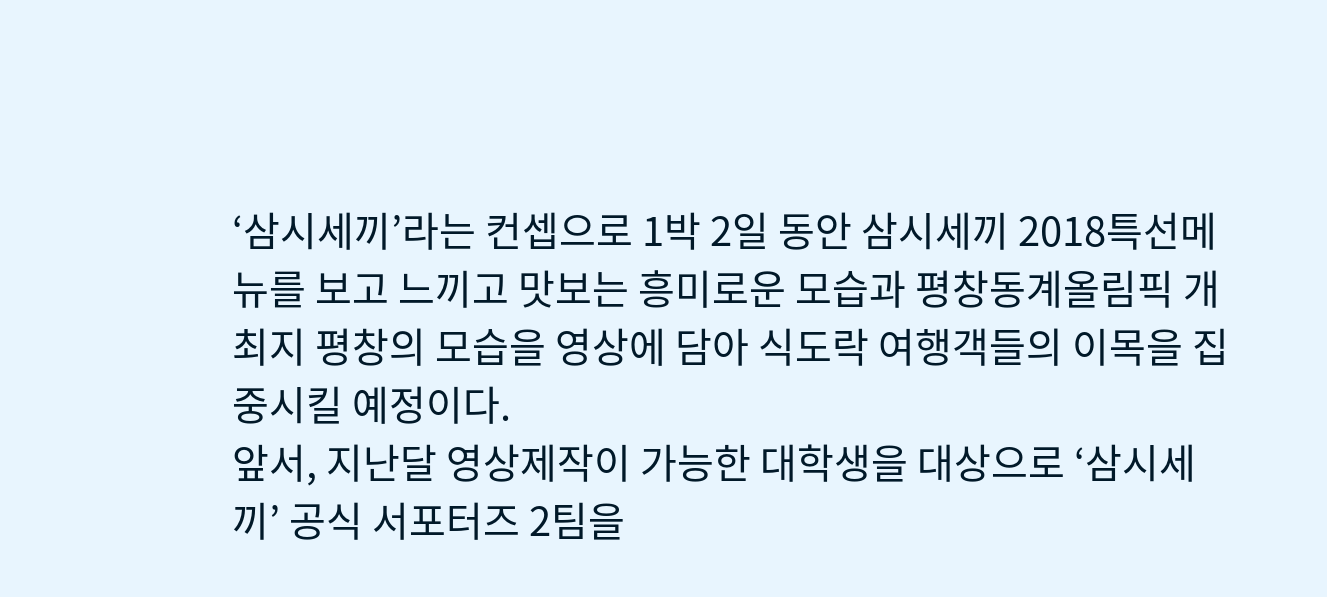‘삼시세끼’라는 컨셉으로 1박 2일 동안 삼시세끼 2018특선메뉴를 보고 느끼고 맛보는 흥미로운 모습과 평창동계올림픽 개최지 평창의 모습을 영상에 담아 식도락 여행객들의 이목을 집중시킬 예정이다.
앞서, 지난달 영상제작이 가능한 대학생을 대상으로 ‘삼시세끼’ 공식 서포터즈 2팀을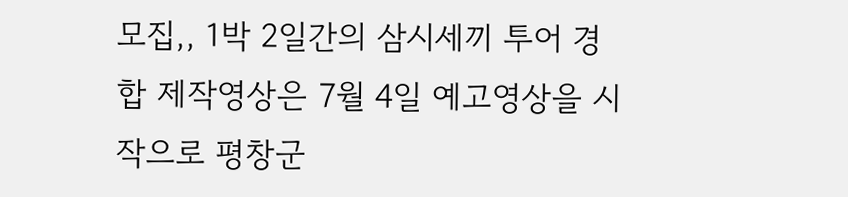모집,, 1박 2일간의 삼시세끼 투어 경합 제작영상은 7월 4일 예고영상을 시작으로 평창군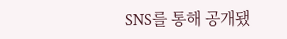SNS를 통해 공개됐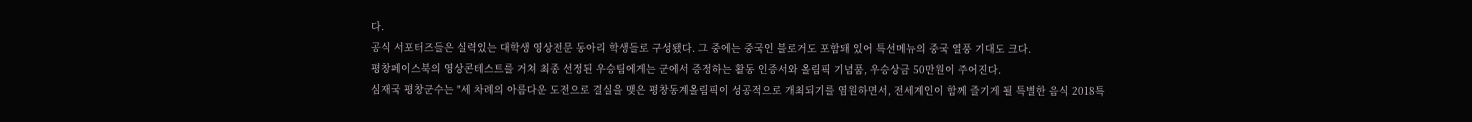다.
공식 서포터즈들은 실력있는 대학생 영상전문 동아리 학생들로 구성됐다. 그 중에는 중국인 블로거도 포함돼 있어 특선메뉴의 중국 열풍 기대도 크다.
평창페이스북의 영상콘테스트를 거쳐 최종 선정된 우승팀에게는 군에서 증정하는 활동 인증서와 올림픽 기념품, 우승상금 50만원이 주어진다.
심재국 평창군수는 "세 차례의 아름다운 도전으로 결실을 맺은 평창동계올림픽이 성공적으로 개최되기를 염원하면서, 전세계인이 함께 즐기게 될 특별한 음식 2018특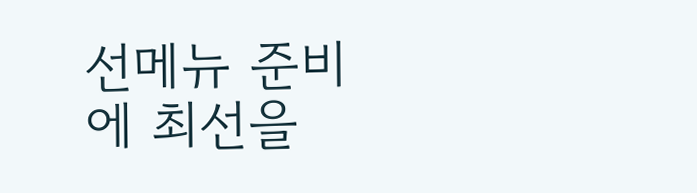선메뉴 준비에 최선을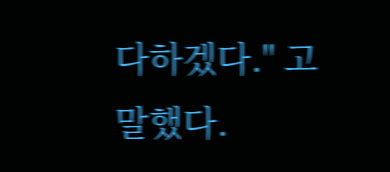다하겠다." 고 말했다.